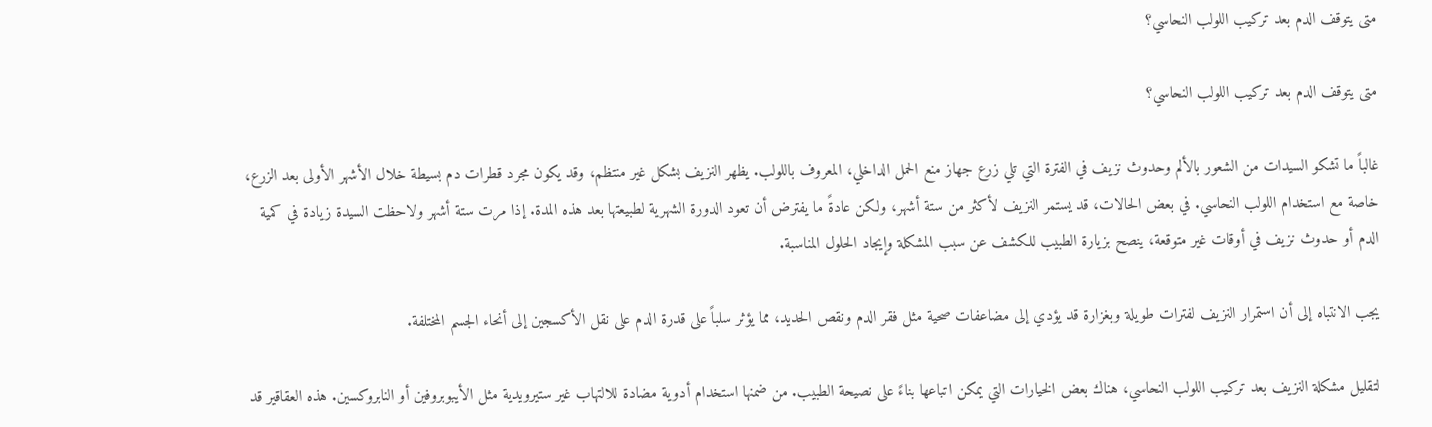متى يتوقف الدم بعد تركيب اللولب النحاسي؟

متى يتوقف الدم بعد تركيب اللولب النحاسي؟

غالباً ما تشكو السيدات من الشعور بالألم وحدوث نزيف في الفترة التي تلي زرع جهاز منع الحمل الداخلي، المعروف باللولب. يظهر النزيف بشكل غير منتظم، وقد يكون مجرد قطرات دم بسيطة خلال الأشهر الأولى بعد الزرع، خاصة مع استخدام اللولب النحاسي. في بعض الحالات، قد يستمر النزيف لأكثر من ستة أشهر، ولكن عادةً ما يفترض أن تعود الدورة الشهرية لطبيعتها بعد هذه المدة. إذا مرت ستة أشهر ولاحظت السيدة زيادة في كمية الدم أو حدوث نزيف في أوقات غير متوقعة، ينصح بزيارة الطبيب للكشف عن سبب المشكلة وإيجاد الحلول المناسبة.

يجب الانتباه إلى أن استمرار النزيف لفترات طويلة وبغزارة قد يؤدي إلى مضاعفات صحية مثل فقر الدم ونقص الحديد، مما يؤثر سلباً على قدرة الدم على نقل الأكسجين إلى أنحاء الجسم المختلفة.

لتقليل مشكلة النزيف بعد تركيب اللولب النحاسي، هناك بعض الخيارات التي يمكن اتباعها بناءً على نصيحة الطبيب. من ضمنها استخدام أدوية مضادة للالتهاب غير ستيرويدية مثل الأيبوبروفين أو النابروكسين. هذه العقاقير قد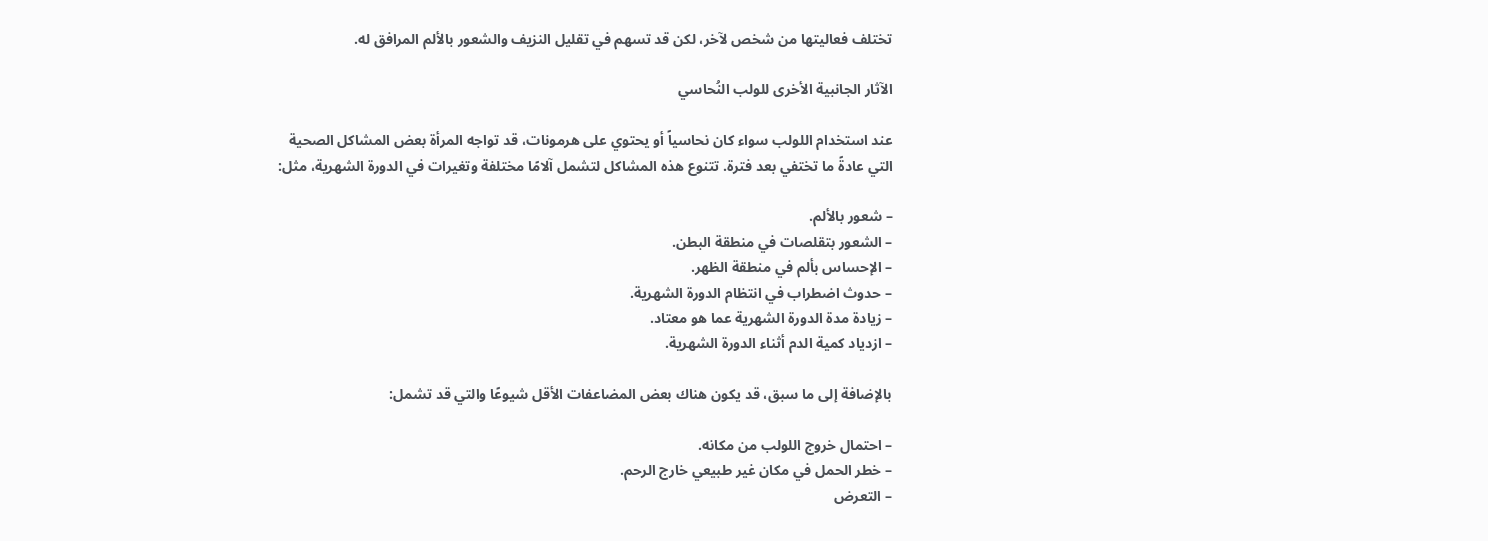تختلف فعاليتها من شخص لآخر، لكن قد تسهم في تقليل النزيف والشعور بالألم المرافق له.

الآثار الجانبية الأخرى للولب النُحاسي

عند استخدام اللولب سواء كان نحاسياً أو يحتوي على هرمونات، قد تواجه المرأة بعض المشاكل الصحية التي عادةً ما تختفي بعد فترة. تتنوع هذه المشاكل لتشمل آلامًا مختلفة وتغيرات في الدورة الشهرية، مثل:

– شعور بالألم.
– الشعور بتقلصات في منطقة البطن.
– الإحساس بألم في منطقة الظهر.
– حدوث اضطراب في انتظام الدورة الشهرية.
– زيادة مدة الدورة الشهرية عما هو معتاد.
– ازدياد كمية الدم أثناء الدورة الشهرية.

بالإضافة إلى ما سبق، قد يكون هناك بعض المضاعفات الأقل شيوعًا والتي قد تشمل:

– احتمال خروج اللولب من مكانه.
– خطر الحمل في مكان غير طبيعي خارج الرحم.
– التعرض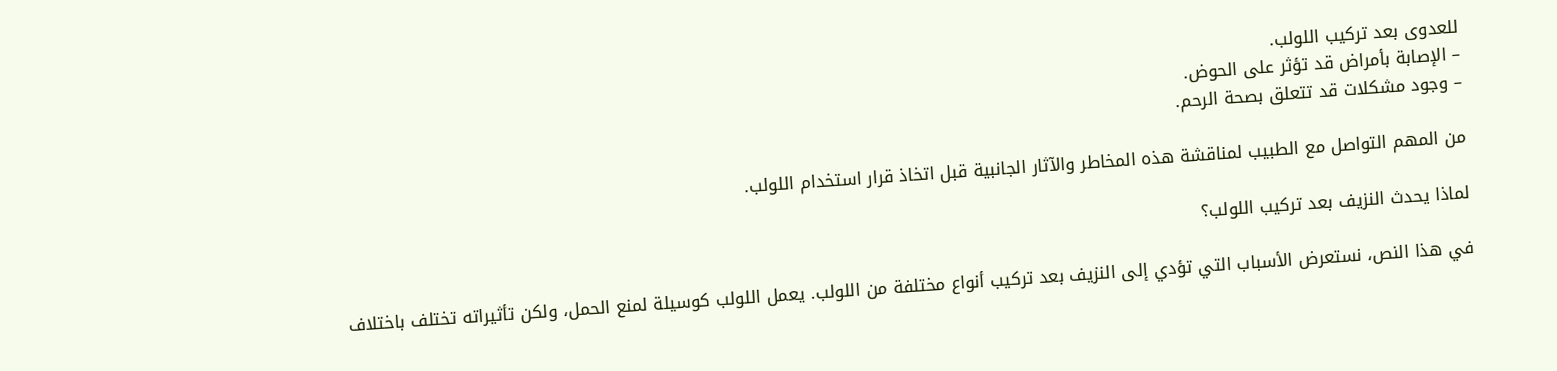للعدوى بعد تركيب اللولب.
– الإصابة بأمراض قد تؤثر على الحوض.
– وجود مشكلات قد تتعلق بصحة الرحم.

من المهم التواصل مع الطبيب لمناقشة هذه المخاطر والآثار الجانبية قبل اتخاذ قرار استخدام اللولب.

لماذا يحدث النزيف بعد تركيب اللولب؟

في هذا النص، نستعرض الأسباب التي تؤدي إلى النزيف بعد تركيب أنواع مختلفة من اللولب. يعمل اللولب كوسيلة لمنع الحمل، ولكن تأثيراته تختلف باختلاف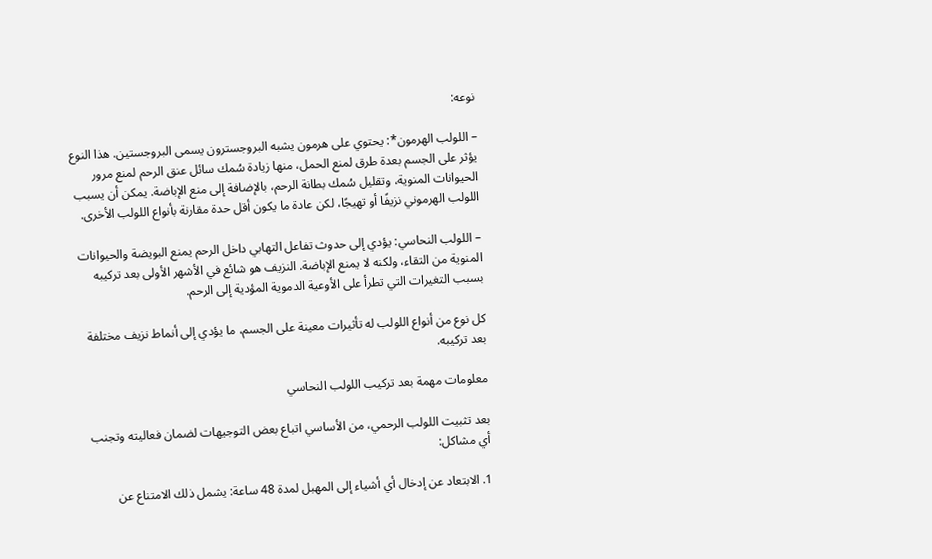نوعه:

– اللولب الهرمون*: يحتوي على هرمون يشبه البروجسترون يسمى البروجستين. هذا النوع يؤثر على الجسم بعدة طرق لمنع الحمل، منها زيادة سُمك سائل عنق الرحم لمنع مرور الحيوانات المنوية، وتقليل سُمك بطانة الرحم، بالإضافة إلى منع الإباضة. يمكن أن يسبب اللولب الهرموني نزيفًا أو تهيجًا، لكن عادة ما يكون أقل حدة مقارنة بأنواع اللولب الأخرى.

– اللولب النحاسي: يؤدي إلى حدوث تفاعل التهابي داخل الرحم يمنع البويضة والحيوانات المنوية من التقاء، ولكنه لا يمنع الإباضة. النزيف هو شائع في الأشهر الأولى بعد تركيبه بسبب التغيرات التي تطرأ على الأوعية الدموية المؤدية إلى الرحم.

كل نوع من أنواع اللولب له تأثيرات معينة على الجسم، ما يؤدي إلى أنماط نزيف مختلفة بعد تركيبه.

معلومات مهمة بعد تركيب اللولب النحاسي

بعد تثبيت اللولب الرحمي، من الأساسي اتباع بعض التوجيهات لضمان فعاليته وتجنب أي مشاكل:

1. الابتعاد عن إدخال أي أشياء إلى المهبل لمدة 48 ساعة: يشمل ذلك الامتناع عن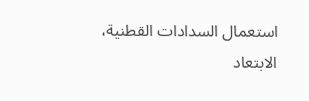استعمال السدادات القطنية، الابتعاد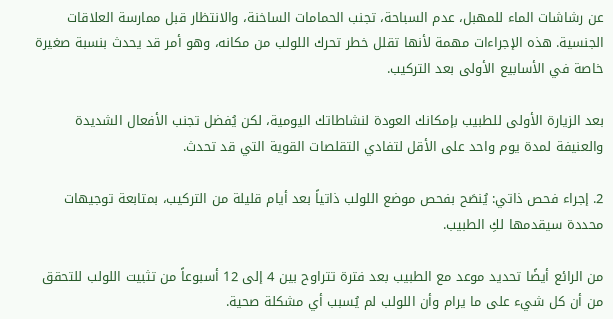عن رشاشات الماء للمهبل، عدم السباحة، تجنب الحمامات الساخنة، والانتظار قبل ممارسة العلاقات الجنسية. هذه الإجراءات مهمة لأنها تقلل خطر تحرك اللولب من مكانه، وهو أمر قد يحدث بنسبة صغيرة خاصة في الأسابيع الأولى بعد التركيب.

بعد الزيارة الأولى للطبيب بإمكانك العودة لنشاطاتك اليومية، لكن يُفضل تجنب الأفعال الشديدة والعنيفة لمدة يوم واحد على الأقل لتفادي التقلصات القوية التي قد تحدث.

2. إجراء فحص ذاتي: يُنصَح بفحص موضع اللولب ذاتياً بعد أيام قليلة من التركيب، بمتابعة توجيهات محددة سيقدمها لكِ الطبيب.

من الرائع أيضًا تحديد موعد مع الطبيب بعد فترة تتراوح بين 4 إلى 12 أسبوعاً من تثبيت اللولب للتحقق من أن كل شيء على ما يرام وأن اللولب لم يُسبب أي مشكلة صحية.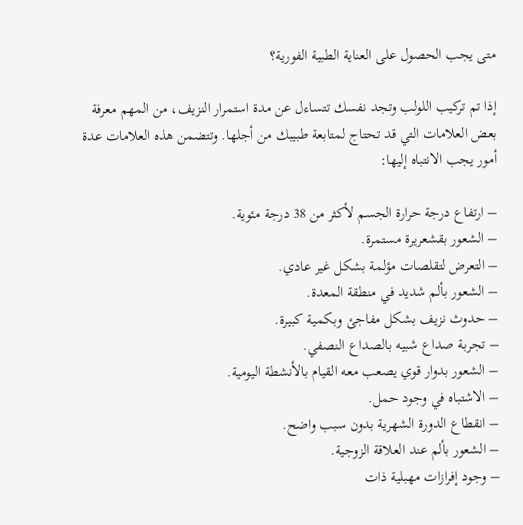متى يجب الحصول على العناية الطبية الفورية؟

إذا تم تركيب اللولب وتجد نفسك تتساءل عن مدة استمرار النزيف، من المهم معرفة بعض العلامات التي قد تحتاج لمتابعة طبيبك من أجلها. وتتضمن هذه العلامات عدة أمور يجب الانتباه إليها:

– ارتفاع درجة حرارة الجسم لأكثر من 38 درجة مئوية.
– الشعور بقشعريرة مستمرة.
– التعرض لتقلصات مؤلمة بشكل غير عادي.
– الشعور بألم شديد في منطقة المعدة.
– حدوث نزيف بشكل مفاجئ وبكمية كبيرة.
– تجربة صداع شبيه بالصداع النصفي.
– الشعور بدوار قوي يصعب معه القيام بالأنشطة اليومية.
– الاشتباه في وجود حمل.
– انقطاع الدورة الشهرية بدون سبب واضح.
– الشعور بألم عند العلاقة الزوجية.
– وجود إفرازات مهبلية ذات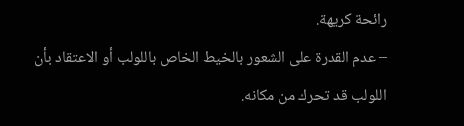رائحة كريهة.
– عدم القدرة على الشعور بالخيط الخاص باللولب أو الاعتقاد بأن اللولب قد تحرك من مكانه.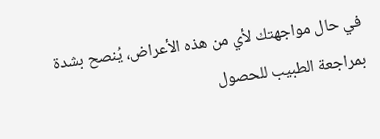في حال مواجهتك لأي من هذه الأعراض، يُنصح بشدة بمراجعة الطبيب للحصول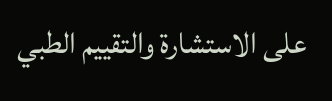على الاستشارة والتقييم الطبي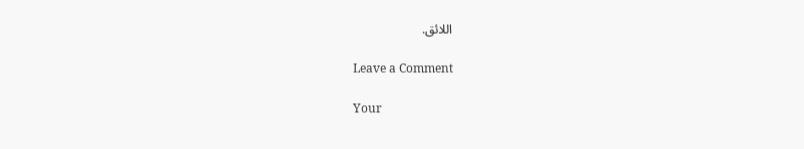اللائق.

Leave a Comment

Your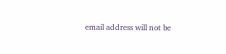email address will not be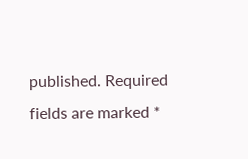published. Required fields are marked *